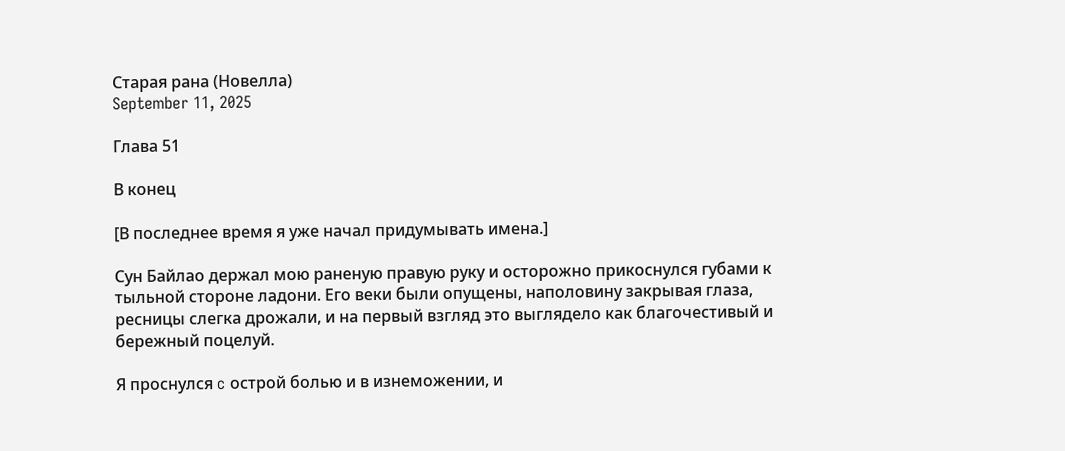Старая рана (Новелла)
September 11, 2025

Глава 51

В конец

[В последнее время я уже начал придумывать имена.]

Сун Байлао держал мою раненую правую руку и осторожно прикоснулся губами к тыльной стороне ладони. Его веки были опущены, наполовину закрывая глаза, ресницы слегка дрожали, и на первый взгляд это выглядело как благочестивый и бережный поцелуй.

Я проснулся c острой болью и в изнеможении, и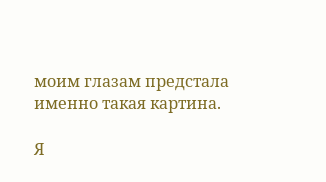моим глазам предстала именно такая картина.

Я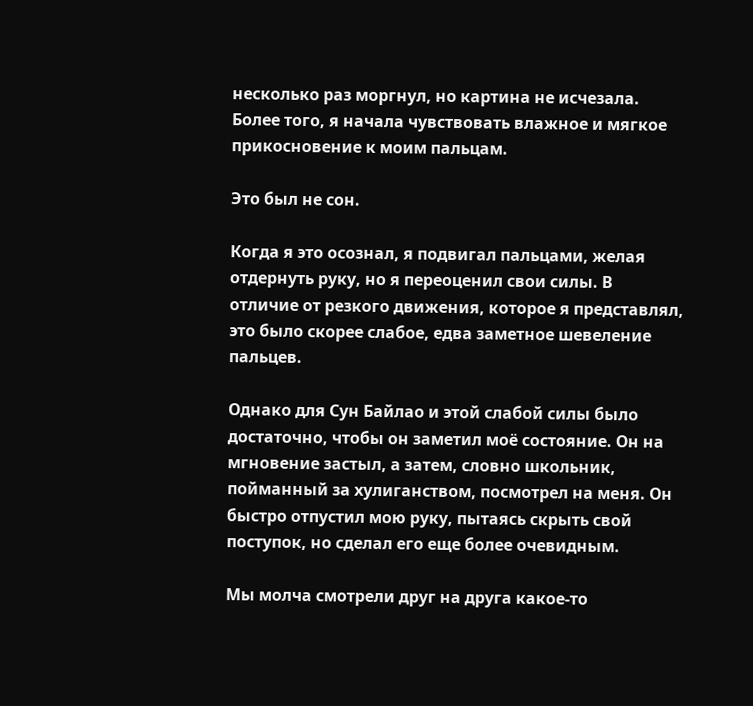несколько раз моргнул, но картина не исчезала. Более того, я начала чувствовать влажное и мягкое прикосновение к моим пальцам.

Это был не сон.

Когда я это осознал, я подвигал пальцами, желая отдернуть руку, но я переоценил свои силы. В отличие от резкого движения, которое я представлял, это было скорее слабое, едва заметное шевеление пальцев.

Однако для Сун Байлао и этой слабой силы было достаточно, чтобы он заметил моё состояние. Он на мгновение застыл, а затем, словно школьник, пойманный за хулиганством, посмотрел на меня. Он быстро отпустил мою руку, пытаясь скрыть свой поступок, но сделал его еще более очевидным.

Мы молча смотрели друг на друга какое-то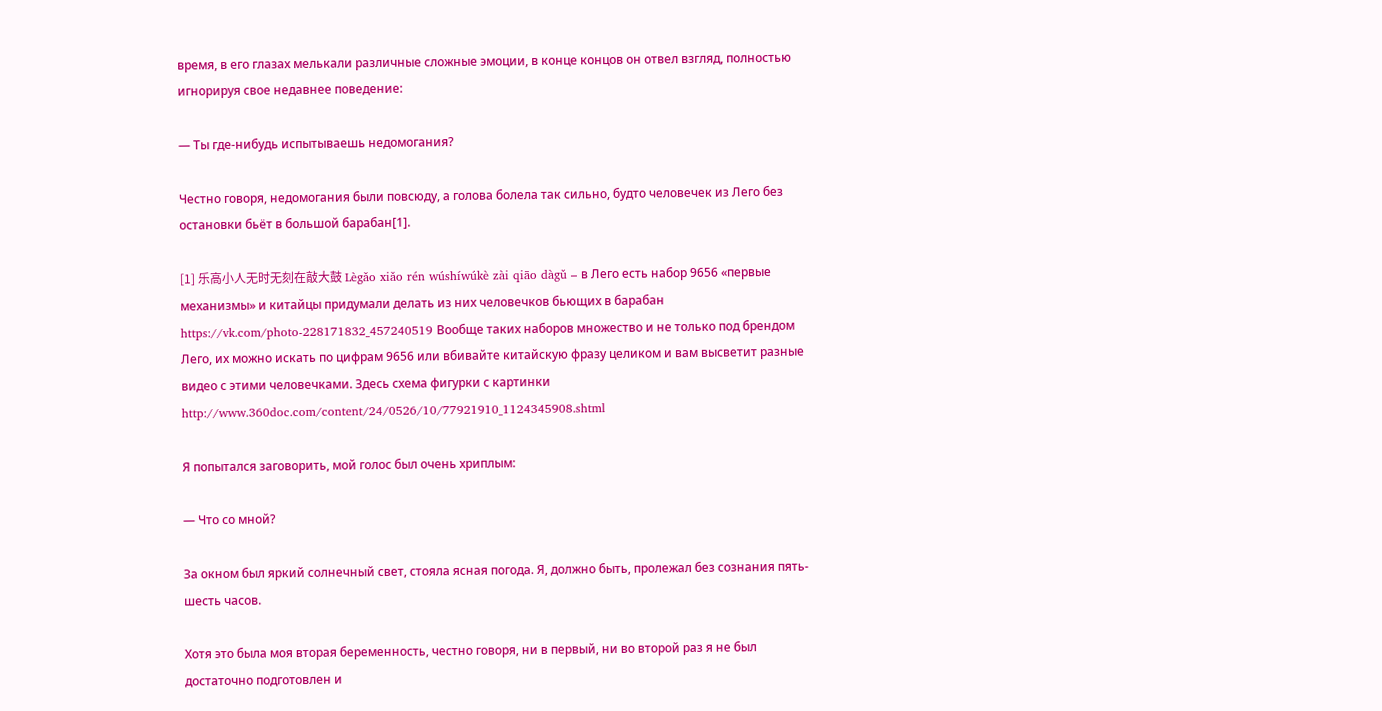время, в его глазах мелькали различные сложные эмоции, в конце концов он отвел взгляд, полностью игнорируя свое недавнее поведение:

— Ты где-нибудь испытываешь недомогания?

Честно говоря, недомогания были повсюду, а голова болела так сильно, будто человечек из Лего без остановки бьёт в большой барабан[1].

[1] 乐高小人无时无刻在敲大鼓 Lègǎo xiǎo rén wúshíwúkè zài qiāo dàgǔ – в Лего есть набор 9656 «первые механизмы» и китайцы придумали делать из них человечков бьющих в барабан https://vk.com/photo-228171832_457240519 Вообще таких наборов множество и не только под брендом Лего, их можно искать по цифрам 9656 или вбивайте китайскую фразу целиком и вам высветит разные видео с этими человечками. Здесь схема фигурки с картинки http://www.360doc.com/content/24/0526/10/77921910_1124345908.shtml

Я попытался заговорить, мой голос был очень хриплым:

— Что со мной?

За окном был яркий солнечный свет, стояла ясная погода. Я, должно быть, пролежал без сознания пять-шесть часов.

Хотя это была моя вторая беременность, честно говоря, ни в первый, ни во второй раз я не был достаточно подготовлен и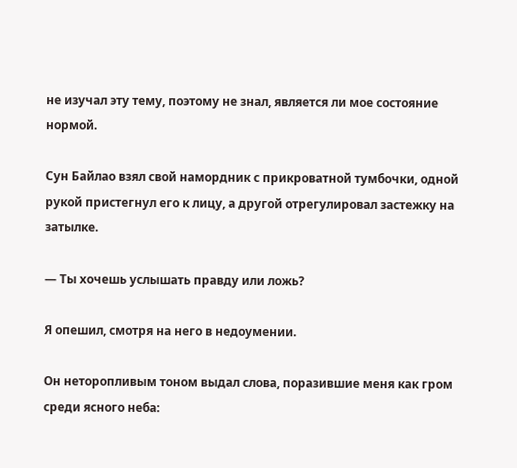не изучал эту тему, поэтому не знал, является ли мое состояние нормой.

Сун Байлао взял свой намордник с прикроватной тумбочки, одной рукой пристегнул его к лицу, а другой отрегулировал застежку на затылке.

— Ты хочешь услышать правду или ложь?

Я опешил, смотря на него в недоумении.

Он неторопливым тоном выдал слова, поразившие меня как гром среди ясного неба: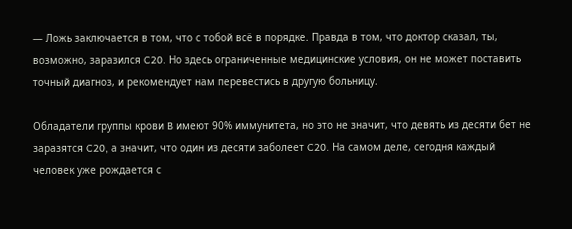— Ложь заключается в том, что с тобой всё в порядке. Правда в том, что доктор сказал, ты, возможно, заразился C20. Но здесь ограниченные медицинские условия, он не может поставить точный диагноз, и рекомендует нам перевестись в другую больницу.

Обладатели группы крови B имеют 90% иммунитета, но это не значит, что девять из десяти бет не заразятся C20, а значит, что один из десяти заболеет C20. На самом деле, сегодня каждый человек уже рождается с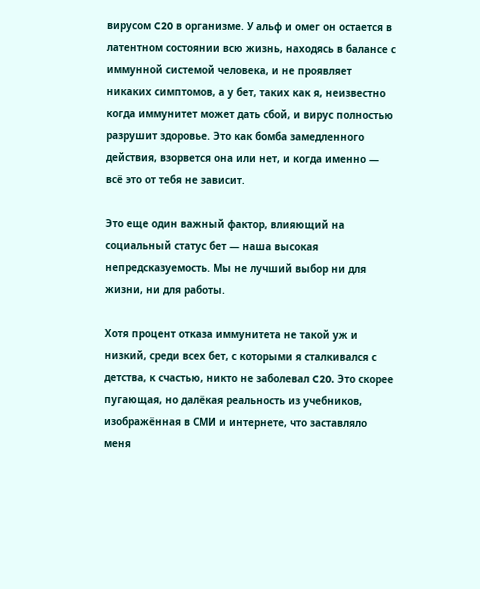вирусом C20 в организме. У альф и омег он остается в латентном состоянии всю жизнь, находясь в балансе с иммунной системой человека, и не проявляет никаких симптомов, а у бет, таких как я, неизвестно когда иммунитет может дать сбой, и вирус полностью разрушит здоровье. Это как бомба замедленного действия, взорвется она или нет, и когда именно — всё это от тебя не зависит.

Это еще один важный фактор, влияющий на социальный статус бет — наша высокая непредсказуемость. Мы не лучший выбор ни для жизни, ни для работы.

Хотя процент отказа иммунитета не такой уж и низкий, среди всех бет, с которыми я сталкивался с детства, к счастью, никто не заболевал C20. Это скорее пугающая, но далёкая реальность из учебников, изображённая в СМИ и интернете, что заставляло меня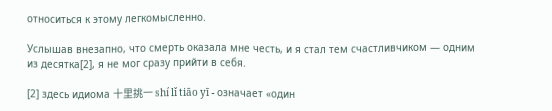относиться к этому легкомысленно.

Услышав внезапно, что смерть оказала мне честь, и я стал тем счастливчиком — одним из десятка[2], я не мог сразу прийти в себя.

[2] здесь идиома 十里挑一 shí lǐ tiāo yī - означает «один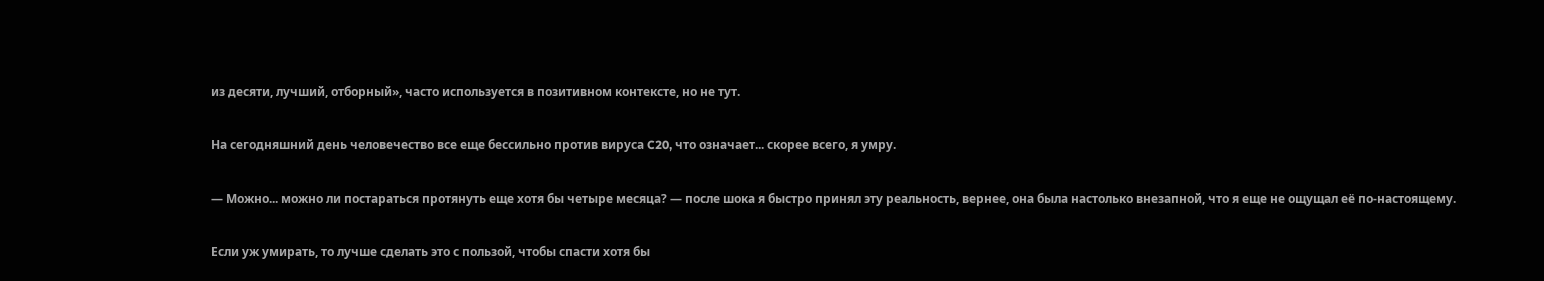из десяти, лучший, отборный», часто используется в позитивном контексте, но не тут.

На сегодняшний день человечество все еще бессильно против вируса C20, что означает... скорее всего, я умру.

— Можно... можно ли постараться протянуть еще хотя бы четыре месяца? — после шока я быстро принял эту реальность, вернее, она была настолько внезапной, что я еще не ощущал её по-настоящему.

Если уж умирать, то лучше сделать это с пользой, чтобы спасти хотя бы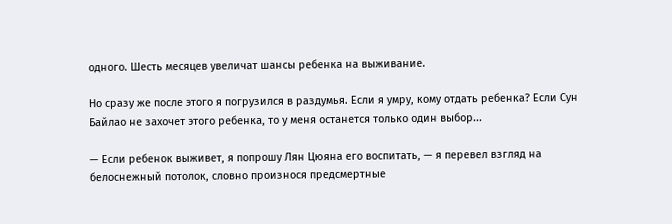одного. Шесть месяцев увеличат шансы ребенка на выживание.

Но сразу же после этого я погрузился в раздумья. Если я умру, кому отдать ребенка? Если Сун Байлао не захочет этого ребенка, то у меня останется только один выбор...

— Если ребенок выживет, я попрошу Лян Цюяна его воспитать, — я перевел взгляд на белоснежный потолок, словно произнося предсмертные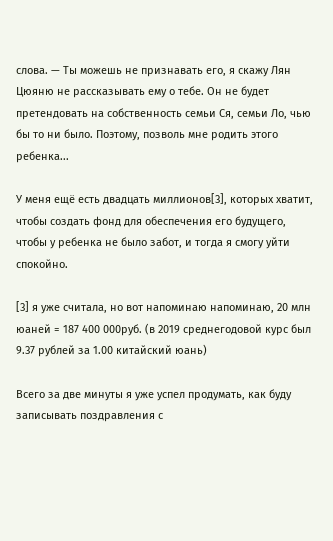слова. — Ты можешь не признавать его, я скажу Лян Цюяню не рассказывать ему о тебе. Он не будет претендовать на собственность семьи Ся, семьи Ло, чью бы то ни было. Поэтому, позволь мне родить этого ребенка...

У меня ещё есть двадцать миллионов[3], которых хватит, чтобы создать фонд для обеспечения его будущего, чтобы у ребенка не было забот, и тогда я смогу уйти спокойно.

[3] я уже считала, но вот напоминаю напоминаю, 20 млн юаней = 187 400 000руб. (в 2019 среднегодовой курс был 9.37 рублей за 1.00 китайский юань)

Всего за две минуты я уже успел продумать, как буду записывать поздравления с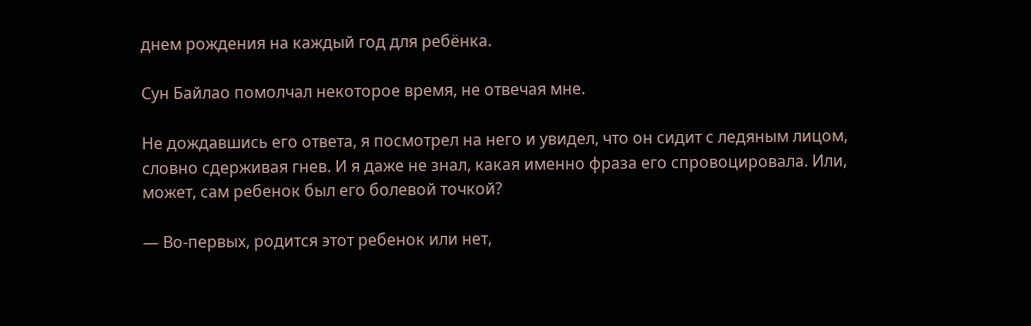днем рождения на каждый год для ребёнка.

Сун Байлао помолчал некоторое время, не отвечая мне.

Не дождавшись его ответа, я посмотрел на него и увидел, что он сидит с ледяным лицом, словно сдерживая гнев. И я даже не знал, какая именно фраза его спровоцировала. Или, может, сам ребенок был его болевой точкой?

— Во-первых, родится этот ребенок или нет,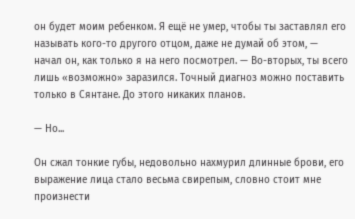он будет моим ребенком. Я ещё не умер, чтобы ты заставлял его называть кого-то другого отцом, даже не думай об этом, — начал он, как только я на него посмотрел. — Во-вторых, ты всего лишь «возможно» заразился. Точный диагноз можно поставить только в Сянтане. До этого никаких планов.

— Но...

Он сжал тонкие губы, недовольно нахмурил длинные брови, его выражение лица стало весьма свирепым, словно стоит мне произнести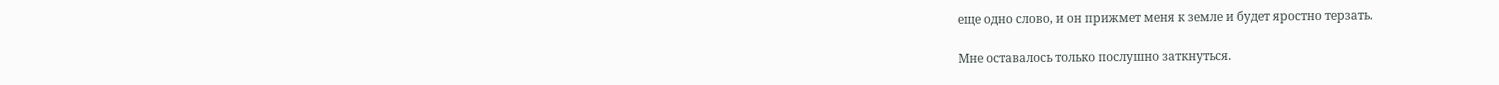еще одно слово, и он прижмет меня к земле и будет яростно терзать.

Мне оставалось только послушно заткнуться.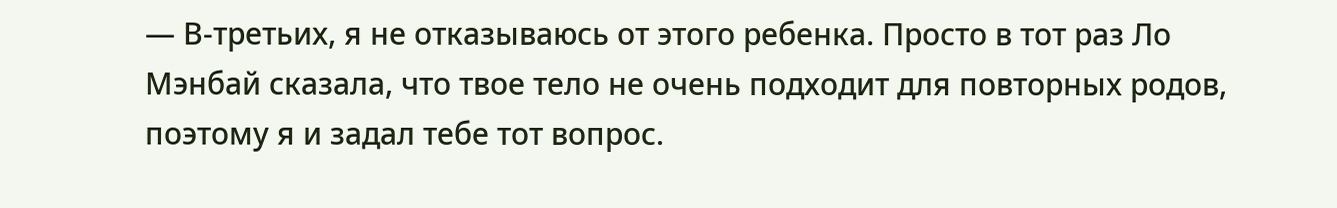— В-третьих, я не отказываюсь от этого ребенка. Просто в тот раз Ло Мэнбай сказала, что твое тело не очень подходит для повторных родов, поэтому я и задал тебе тот вопрос.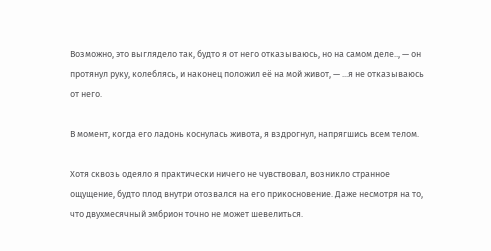Возможно, это выглядело так, будто я от него отказываюсь, но на самом деле.., — он протянул руку, колеблясь, и наконец положил её на мой живот, — ...я не отказываюсь от него.

В момент, когда его ладонь коснулась живота, я вздрогнул, напрягшись всем телом.

Хотя сквозь одеяло я практически ничего не чувствовал, возникло странное ощущение, будто плод внутри отозвался на его прикосновение. Даже несмотря на то, что двухмесячный эмбрион точно не может шевелиться.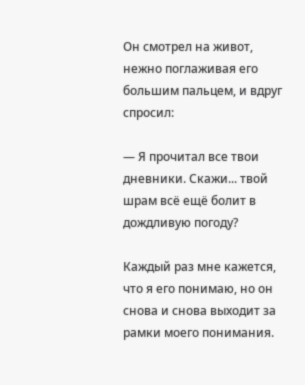Он смотрел на живот, нежно поглаживая его большим пальцем, и вдруг спросил:

— Я прочитал все твои дневники. Скажи... твой шрам всё ещё болит в дождливую погоду?

Каждый раз мне кажется, что я его понимаю, но он снова и снова выходит за рамки моего понимания.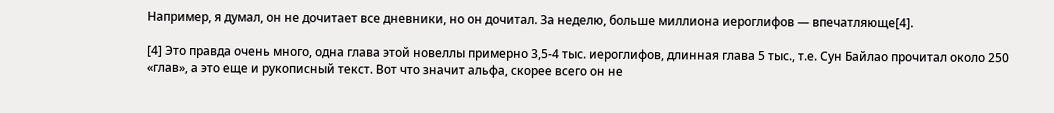Например, я думал, он не дочитает все дневники, но он дочитал. За неделю, больше миллиона иероглифов — впечатляюще[4].

[4] Это правда очень много, одна глава этой новеллы примерно 3,5-4 тыс. иероглифов, длинная глава 5 тыс., т.е. Сун Байлао прочитал около 250 «глав», а это еще и рукописный текст. Вот что значит альфа, скорее всего он не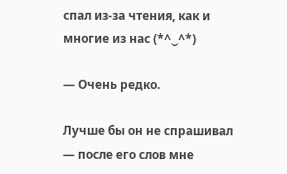спал из-за чтения, как и многие из нас (*^‿^*)

— Очень редко.

Лучше бы он не спрашивал — после его слов мне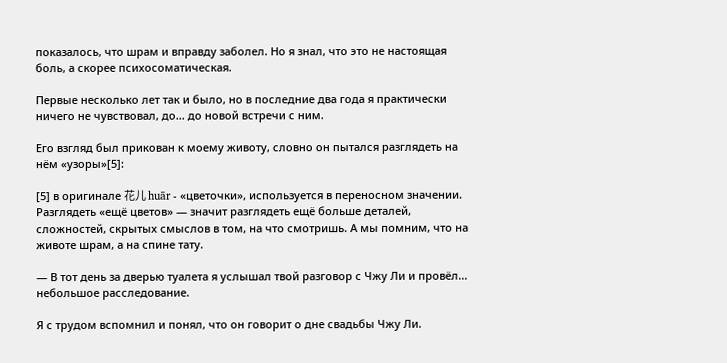показалось, что шрам и вправду заболел. Но я знал, что это не настоящая боль, а скорее психосоматическая.

Первые несколько лет так и было, но в последние два года я практически ничего не чувствовал, до... до новой встречи с ним.

Его взгляд был прикован к моему животу, словно он пытался разглядеть на нём «узоры»[5]:

[5] в оригинале 花儿 huār - «цветочки», используется в переносном значении. Разглядеть «ещё цветов» — значит разглядеть ещё больше деталей, сложностей, скрытых смыслов в том, на что смотришь. А мы помним, что на животе шрам, а на спине тату.

— В тот день за дверью туалета я услышал твой разговор с Чжу Ли и провёл... небольшое расследование.

Я с трудом вспомнил и понял, что он говорит о дне свадьбы Чжу Ли.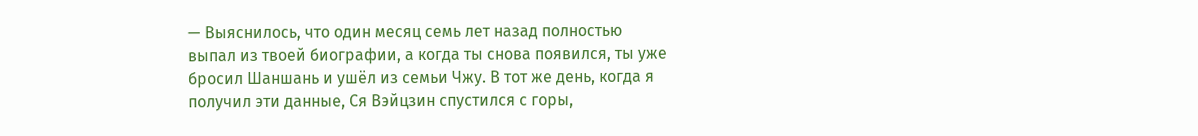— Выяснилось, что один месяц семь лет назад полностью выпал из твоей биографии, а когда ты снова появился, ты уже бросил Шаншань и ушёл из семьи Чжу. В тот же день, когда я получил эти данные, Ся Вэйцзин спустился с горы,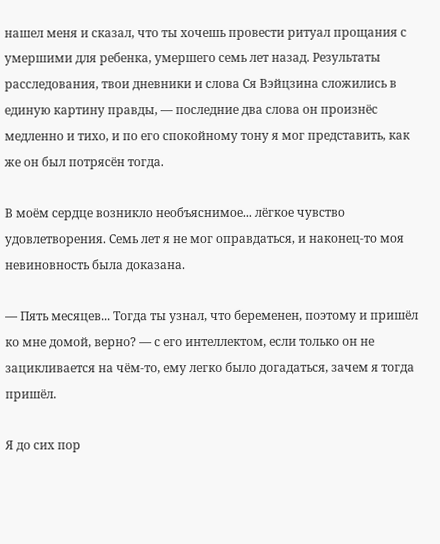нашел меня и сказал, что ты хочешь провести ритуал прощания с умершими для ребенка, умершего семь лет назад. Результаты расследования, твои дневники и слова Ся Вэйцзина сложились в единую картину правды, — последние два слова он произнёс медленно и тихо, и по его спокойному тону я мог представить, как же он был потрясён тогда.

В моём сердце возникло необъяснимое... лёгкое чувство удовлетворения. Семь лет я не мог оправдаться, и наконец-то моя невиновность была доказана.

— Пять месяцев... Тогда ты узнал, что беременен, поэтому и пришёл ко мне домой, верно? — с его интеллектом, если только он не зацикливается на чём-то, ему легко было догадаться, зачем я тогда пришёл.

Я до сих пор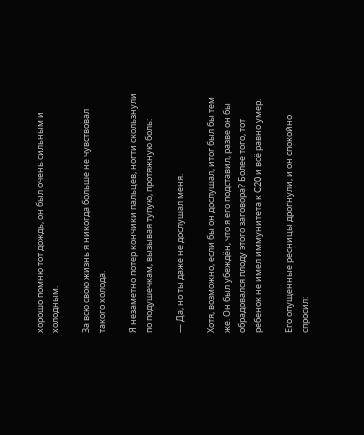хорошо помню тот дождь, он был очень сильным и холодным.

За всю свою жизнь я никогда больше не чувствовал такого холода.

Я незаметно потер кончики пальцев, ногти скользнули по подушечкам, вызывая тупую, протяжную боль:

— Да, но ты даже не дослушал меня.

Хотя, возможно, если бы он дослушал, итог был бы тем же. Он был убеждён, что я его подставил, разве он бы обрадовался плоду этого заговора? Более того, тот ребенок не имел иммунитета к C20 и всё равно умер.

Его опущенные ресницы дрогнули, и он спокойно спросил: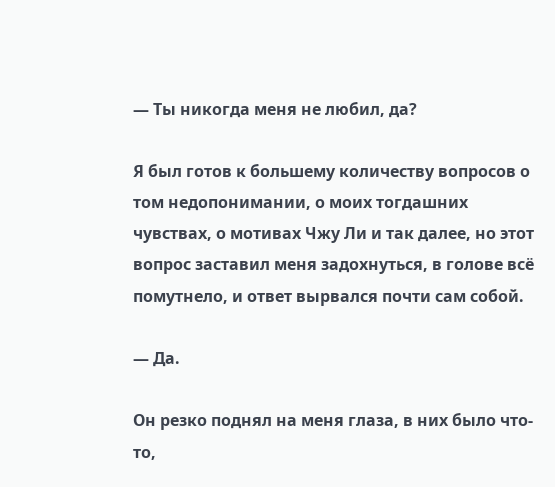— Ты никогда меня не любил, да?

Я был готов к большему количеству вопросов о том недопонимании, о моих тогдашних чувствах, о мотивах Чжу Ли и так далее, но этот вопрос заставил меня задохнуться, в голове всё помутнело, и ответ вырвался почти сам собой.

— Да.

Он резко поднял на меня глаза, в них было что-то,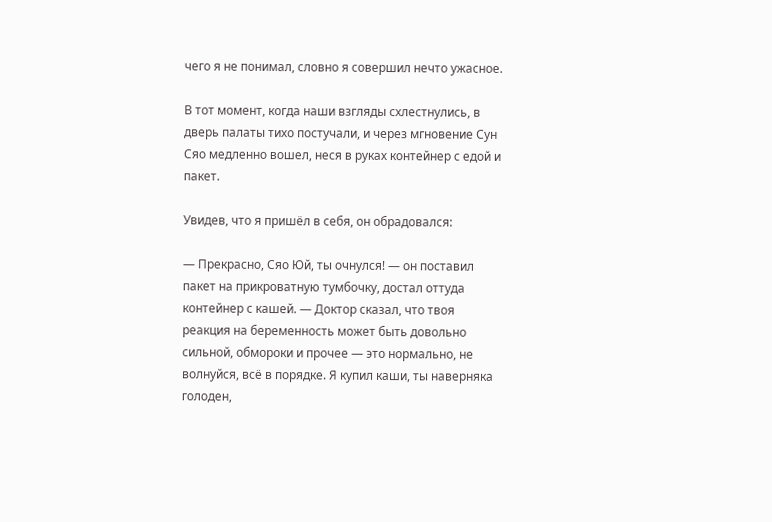чего я не понимал, словно я совершил нечто ужасное.

В тот момент, когда наши взгляды схлестнулись, в дверь палаты тихо постучали, и через мгновение Сун Сяо медленно вошел, неся в руках контейнер с едой и пакет.

Увидев, что я пришёл в себя, он обрадовался:

— Прекрасно, Сяо Юй, ты очнулся! — он поставил пакет на прикроватную тумбочку, достал оттуда контейнер с кашей. — Доктор сказал, что твоя реакция на беременность может быть довольно сильной, обмороки и прочее — это нормально, не волнуйся, всё в порядке. Я купил каши, ты наверняка голоден,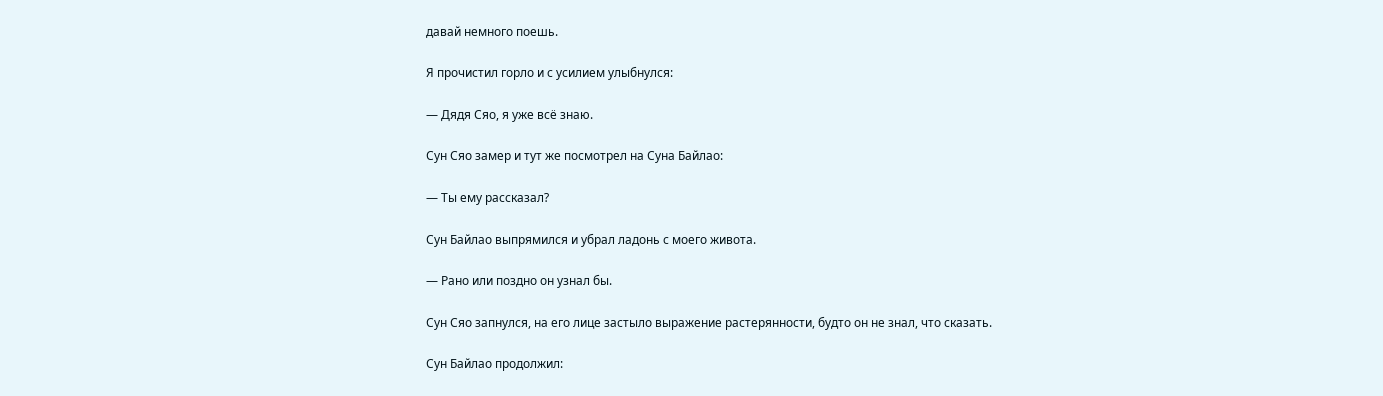давай немного поешь.

Я прочистил горло и с усилием улыбнулся:

— Дядя Сяо, я уже всё знаю.

Сун Сяо замер и тут же посмотрел на Суна Байлао:

— Ты ему рассказал?

Сун Байлао выпрямился и убрал ладонь с моего живота.

— Рано или поздно он узнал бы.

Сун Сяо запнулся, на его лице застыло выражение растерянности, будто он не знал, что сказать.

Сун Байлао продолжил: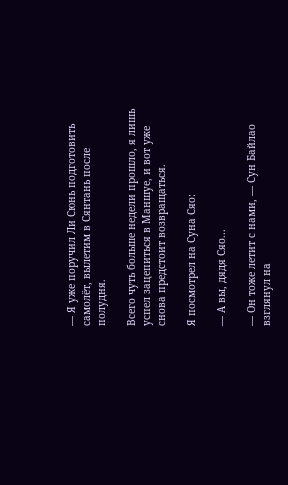— Я уже поручил Ли Сюнь подготовить самолёт, вылетим в Сянтань после полудня.

Всего чуть больше недели прошло, я лишь успел зацепиться в Маншуе, и вот уже снова предстоит возвращаться.

Я посмотрел на Суна Сяо:

— А вы, дядя Сяо...

— Он тоже летит с нами, — Сун Байлао взглянул на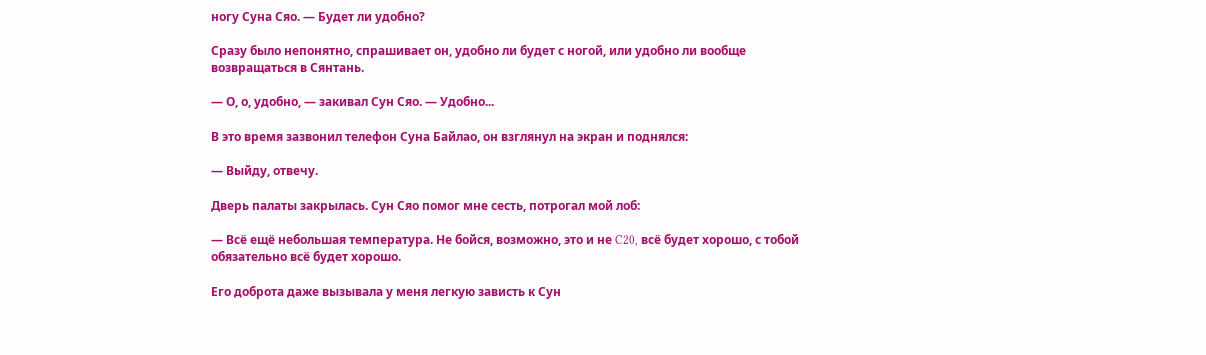ногу Суна Сяо. — Будет ли удобно?

Сразу было непонятно, спрашивает он, удобно ли будет с ногой, или удобно ли вообще возвращаться в Сянтань.

— О, о, удобно, — закивал Сун Сяо. — Удобно...

В это время зазвонил телефон Суна Байлао, он взглянул на экран и поднялся:

— Выйду, отвечу.

Дверь палаты закрылась. Сун Сяо помог мне сесть, потрогал мой лоб:

— Всё ещё небольшая температура. Не бойся, возможно, это и не C20, всё будет хорошо, с тобой обязательно всё будет хорошо.

Его доброта даже вызывала у меня легкую зависть к Сун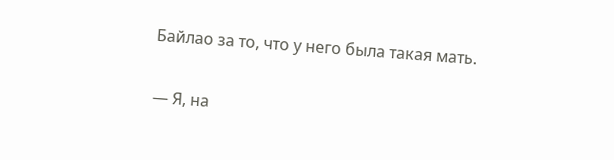Байлао за то, что у него была такая мать.

— Я, на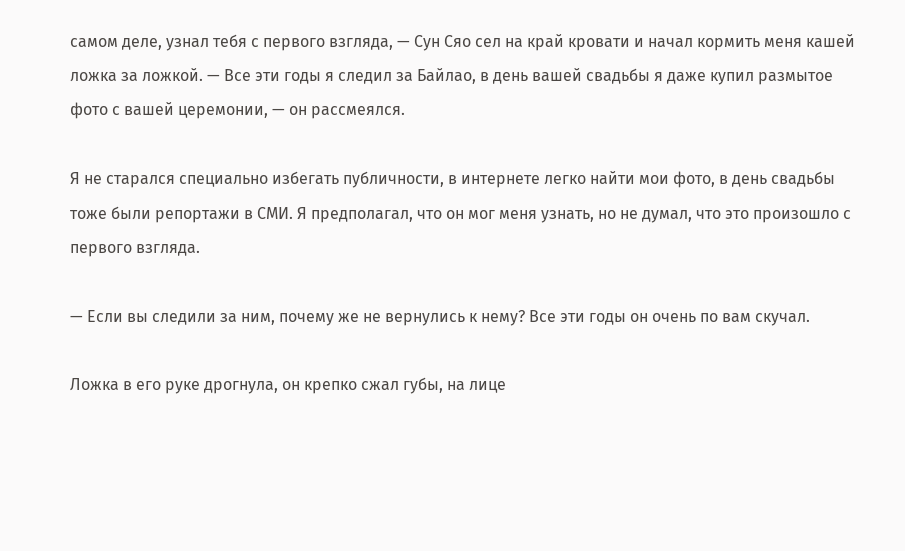самом деле, узнал тебя с первого взгляда, — Сун Сяо сел на край кровати и начал кормить меня кашей ложка за ложкой. — Все эти годы я следил за Байлао, в день вашей свадьбы я даже купил размытое фото с вашей церемонии, — он рассмеялся.

Я не старался специально избегать публичности, в интернете легко найти мои фото, в день свадьбы тоже были репортажи в СМИ. Я предполагал, что он мог меня узнать, но не думал, что это произошло с первого взгляда.

— Если вы следили за ним, почему же не вернулись к нему? Все эти годы он очень по вам скучал.

Ложка в его руке дрогнула, он крепко сжал губы, на лице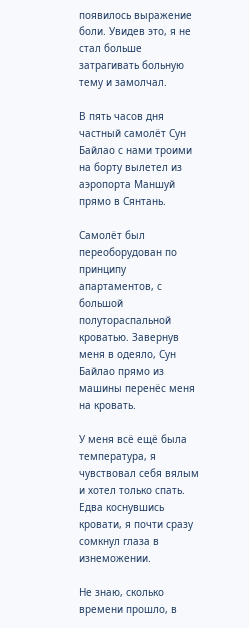появилось выражение боли. Увидев это, я не стал больше затрагивать больную тему и замолчал.

В пять часов дня частный самолёт Сун Байлао с нами троими на борту вылетел из аэропорта Маншуй прямо в Сянтань.

Самолёт был переоборудован по принципу апартаментов, с большой полутораспальной кроватью. Завернув меня в одеяло, Сун Байлао прямо из машины перенёс меня на кровать.

У меня всё ещё была температура, я чувствовал себя вялым и хотел только спать. Едва коснувшись кровати, я почти сразу сомкнул глаза в изнеможении.

Не знаю, сколько времени прошло, в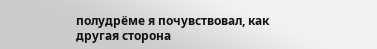полудрёме я почувствовал, как другая сторона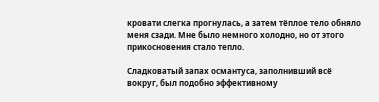кровати слегка прогнулась, а затем тёплое тело обняло меня сзади. Мне было немного холодно, но от этого прикосновения стало тепло.

Сладковатый запах османтуса, заполнивший всё вокруг, был подобно эффективному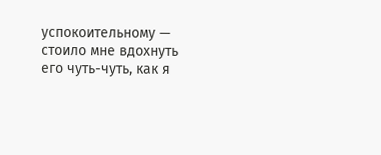успокоительному — стоило мне вдохнуть его чуть-чуть, как я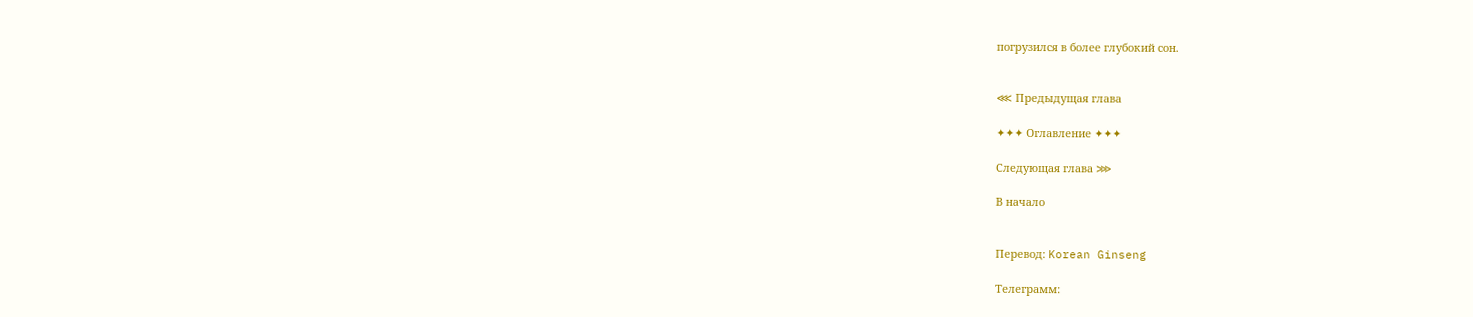погрузился в более глубокий сон.


⋘ Предыдущая глава

✦✦✦ Оглавление ✦✦✦

Следующая глава ⋙

В начало


Перевод: Korean Ginseng

Телеграмм: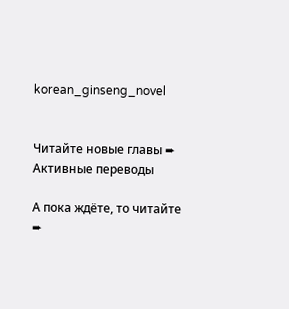korean_ginseng_novel


Читайте новые главы ➨ Активные переводы

А пока ждёте, то читайте ➨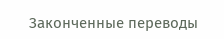Законченные переводы